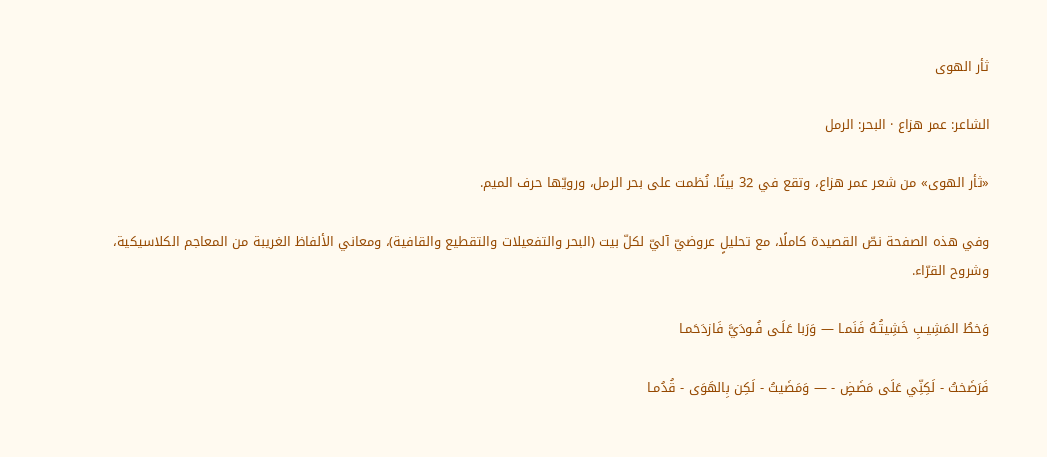ثأر الهوى

الشاعر: عمر هزاع · البحر: الرمل

«ثأر الهوى» من شعر عمر هزاع، وتقع في 32 بيتًا. نُظمت على بحر الرمل، ورويّها حرف الميم.

وفي هذه الصفحة نصّ القصيدة كاملًا، مع تحليلٍ عروضيّ آليّ لكلّ بيت (البحر والتفعيلات والتقطيع والقافية)، ومعاني الألفاظ الغريبة من المعاجم الكلاسيكية، وشروح القرّاء.

وَخطُ المَشِيـبِ خَشِيتُـهُ فَنَمـا — وَرَبا عَلَـى فُـودَيَّ فَازدَحَمـا

فَرَضَختُ - لَكِنِّي عَلَى مَضَضٍ - — وَمَضَيتُ - لَكِن بِالهَوَى - قُدُمـا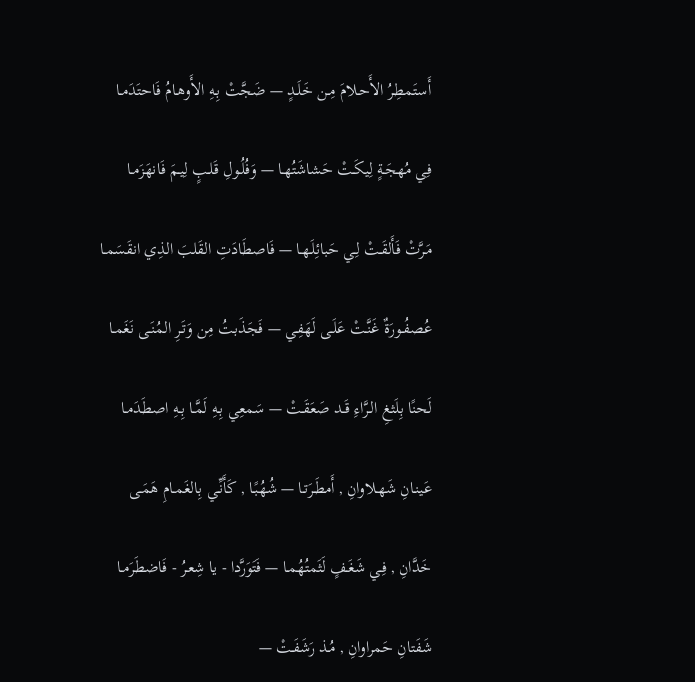أَستَمطِـرُ الأَحـلامَ مِـن خَلَـدٍ — ضَجَّتْ بِـهِ الأَوهـامُ فَاحتَدَمـا

فِي مُهجَـةٍ لِيكَـتْ حَشاشَتُهـا — وَفُلُـولِ قَلـبٍ لِيـمَ فَانهَزَمـا

مَـرَّتْ فَأَلقَـتْ لِـي حَبائِلَـهـا — فَاصطَادَتِ القَلبَ الذِي انقَسَمـا

عُصفُـورَةٌ غَنَّـتْ عَلَـى لَهَفِـي — فَجَذَبتُ مِن وَتَـرِ المُنَـى نَغَمـا

لَحنًا بِلَثغِ الـرَّاءِ قَـد صَعَقَـتْ — سَمعِي بِـهِ لَمَّـا بِـهِ اصطَدَمـا

عَينـانِ شَهـلاوانِ , أَمطَـرَتـا — شُهُبًـا , كَأَنِّـي بِالغَمـامِ هَمَـى

خَدَّانِ , فِـي شَغَـفٍ لَثَمتُهُمـا — فَتَوَرَّدا - يا شِعـرُ - فَاضطَرَمـا

شَفَتانِ حَمراوانِ , مُـذ رَشَفَـتْ —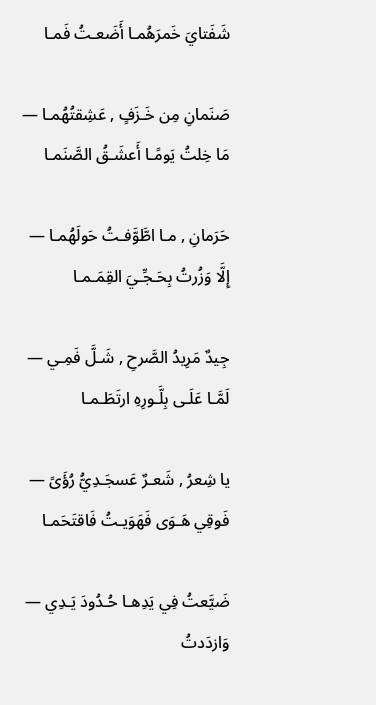شَفَتايَ خَمرَهُمـا أَضَعـتُ فَمـا

صَنَمانِ مِن خَـزَفٍ , عَشِقتُهُمـا — مَا خِلتُ يَومًـا أَعشَـقُ الصَّنَمـا

حَرَمانِ , مـا اطَّوَّفـتُ حَولَهُمـا — إِلَّا وَزُرتُ بِحَـجِّـيَ القِمَـمـا

جِيدٌ مَرِيدُ الصَّرحِ , شَـلَّ فَمِـي — لَمَّـا عَلَـى بِلَّـورِهِ ارتَطَـمـا

يا شِعرُ , شَعـرٌ عَسجَـدِيُّ رُؤَىً — فَوقِي هَـوَى فَهَوَيـتُ فَاقتَحَمـا

ضَيَّعتُ فِي يَدِهـا حُـدُودَ يَـدِي — وَازدَدتُ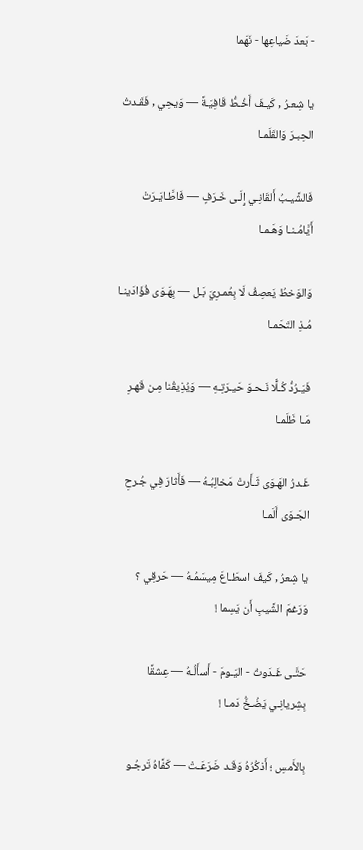- بَعدَ ضَياعِها - نَهَما

يا شِعـرُ , كَيـفَ أَخُـطُّ قَافِيَـةً — وَيحِي , فَقَـدتُ الحِبـرَ وَالقَلَمـا

فَالشَّيـبُ أَلقَانِـي إِلَـى خَـرَفٍ — فَاطَّـايَـرَتْ أَيَّامُـنـا وَهَـمـا

وَالوَخطُ يَعصِفُ لَا بِعُمـرِيَ بَـل — بِهَـوَى فُؤَادَينـا مُـذِ التَحَمـا

فَيَـرُدُّ كُـلًّا نَـحـوَ حَيـرَتِـهِ — وَيُذِيقُنا مِـن قَهـرِ مَـا ظَلَمـا

غَـدرُ الهَـوَى ثَـأَرتْ مَخالِبُـهُ — فَأَثارَ فِي جُـرحِ الجَـوَى أَلَمـا

يا شِعرُ , كَيفَ اسطَـاعَ مِيسَمُـهُ — حَرقِي ؟ وَرَغمَ الشَّيبِ أَن يَسِما !

حَتَّـى غَـدَوتُ - اليَـومَ - أَسأَلُـهُ — عِشقًا بِشِريانِـي يَضُـخُّ دَمـا !

بِالأَمسِ ؛ أَذكُرُهُ وَقَـد ضَرَعَـتْ — كَفَّاهُ تَرجُـو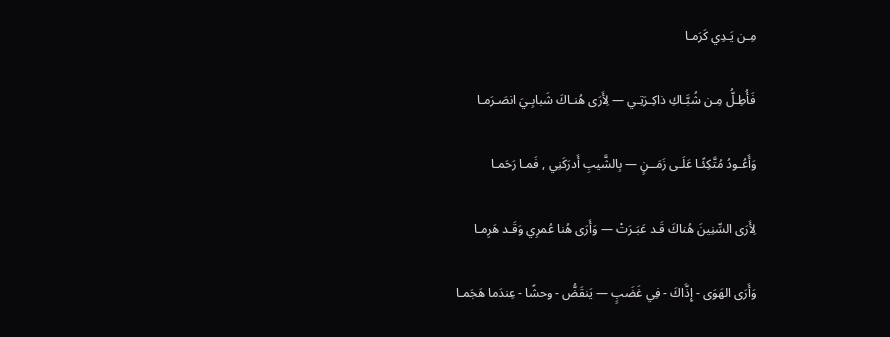مِـن يَـدِي كَرَمـا

فَأُطِـلُّ مِـن شُبَّـاكِ ذاكِـرَتِـي — لِأَرَى هُنـاكَ شَبابِـيَ انصَـرَمـا

وَأَعُـودُ مُتَّكِئًـا عَلَـى زَمَــنٍ — بِالشَّيبِ أَدرَكَنِي , فَمـا رَحَمـا

لِأَرَى السِّنِينَ هُناكَ قَـد عَبَـرَتْ — وَأَرَى هُنا عُمرِي وَقَـد هَرِمـا

وَأَرَى الهَوَى - إِذَّاكَ - فِي غَضَبٍ — يَنقَضُّ - وحشًا - عِندَما هَجَمـا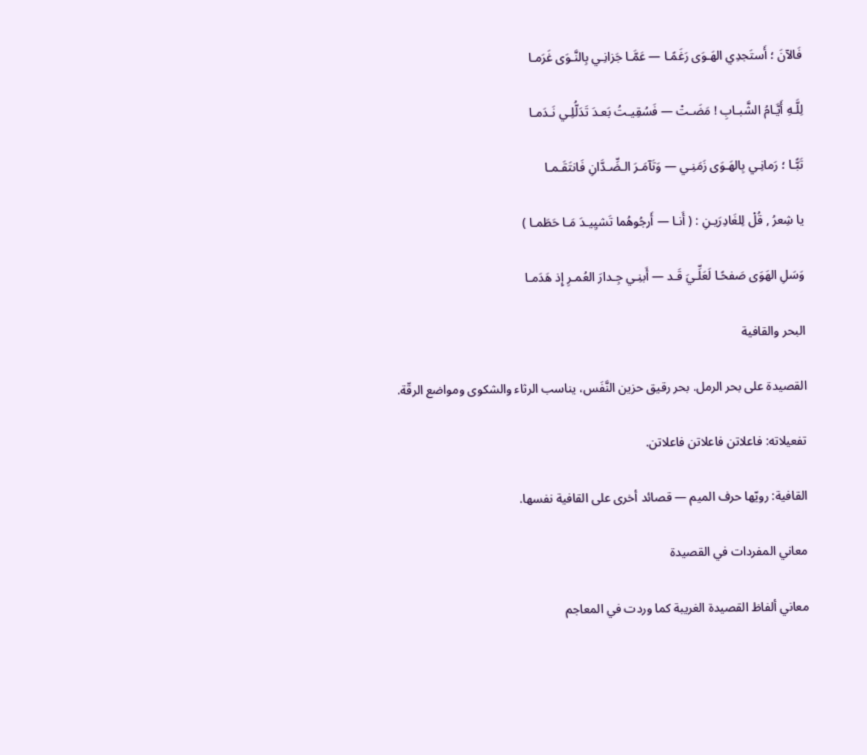فَالآنَ ؛ أَستَجدِي الهَـوَى رَغَمًـا — عَمَّـا جَزانِـي بِالنَّـوَى غَرَمـا

لِلَّـهِ أَيَّـامُ الشَّبـابِ ! مَضَـتْ — فَسُقِيـتُ بَعـدَ تَدَلُّلِـي نَـدَمـا

تَبًّـا ؛ رَمانِـي بِالهَـوَى زَمَنِـي — وَتَآمَـرَ الـضِّـدَّانِ فَانتَقَـمـا

يا شِعرُ , قُلْ لِلغَادِرَيـنِ : ( أَنـا — أَرجُوهُما تَشيِيـدَ مَـا حَطَمـا )

وَسَلِ الهَوَى صَفحًـا لَعَلِّـيَ قَـد — أَبنِـي جِـدارَ العُمـرِ إِذ هَدَمـا

البحر والقافية

القصيدة على بحر الرمل. بحر رقيق حزين النَّفَس، يناسب الرثاء والشكوى ومواضع الرقّة.

تفعيلاته: فاعلاتن فاعلاتن فاعلاتن.

القافية: رويّها حرف الميم — قصائد أخرى على القافية نفسها.

معاني المفردات في القصيدة

معاني ألفاظ القصيدة الغريبة كما وردت في المعاجم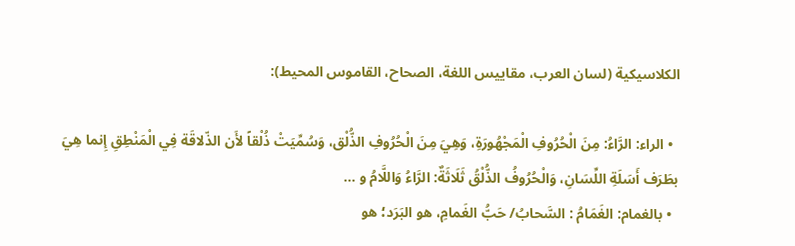الكلاسيكية (لسان العرب، مقاييس اللغة، الصحاح، القاموس المحيط):

  • الراء: الرَّاءُ: مِنَ الْحُرُوفِ الْمَجْهُورَةِ، وَهِيَ مِنَ الْحُرُوفِ الذُّلْق، وَسُمِّيَتْ ذُلْقاً لأَن الذّلاقَة فِي الْمَنْطِقِ إِنما هِيَ بطَرَف أَسَلَةِ اللِّسَانِ، وَالْحُرُوفُ الذُّلْقُ ثَلَاثَةٌ: الرَّاءُ وَاللَّامُ و …
  • بالغمام: الغَمَامُ : السَّحابُ/ حَبُّ الغَمامِ، هو البَرَد؛ هو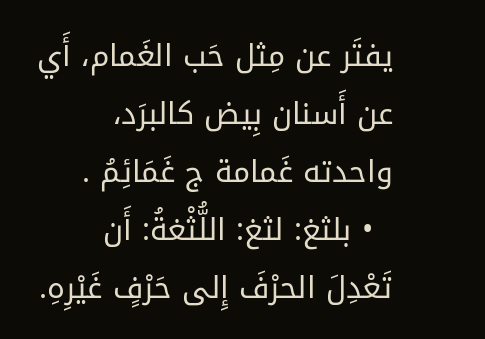يفتَر عن مِثل حَب الغَمام، أَي عن أَسنان بِيض كالبرَد، واحدته غَمامة ج غَمَائِمُ .
  • بلثغ: لثغ: اللُّثْغةُ: أَن تَعْدِلَ الحرْفَ إِلى حَرْفٍ غَيْرِهِ.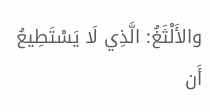والأَلْثَغُ: الَّذِي لَا يَسْتَطِيعُ أَن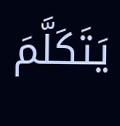يَتَكَلَّمَ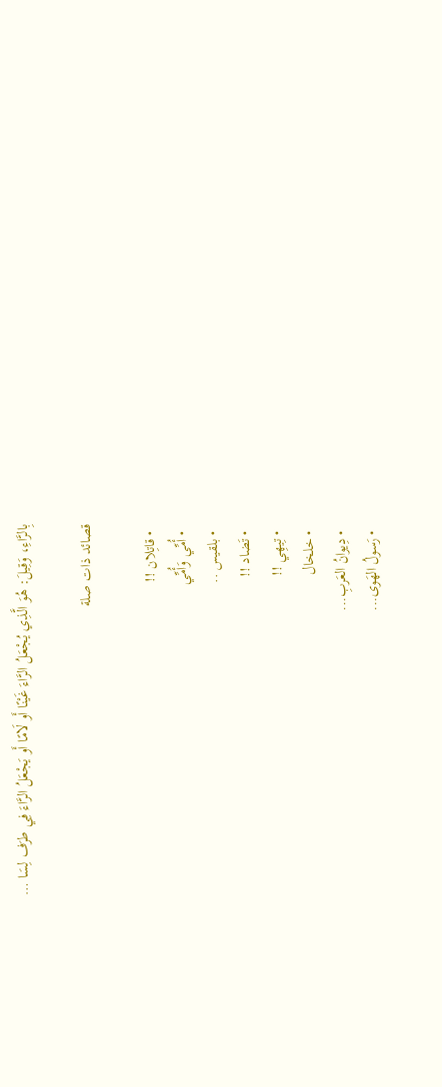بِالرَّاءِ، وَقِيلَ: هُوَ الَّذِي يُجْعَلُ الرَّاءَ غَيْنًا أَو لَامًا أَو يَجْعَلُ الرَّاءَ فِي طرَف لِسَا …

قصائد ذات صلة

  • قاتِلان !!
  • أُمِّي وَأُمِّي
  • بلقيس ..
  • تَضاد !!
  • تِيهِي !!
  • خلخال
  • دِيوانُ العَربِ...
  • رَسولُ الهَوى...